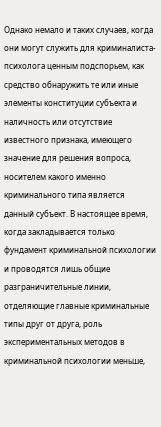Однако немало и таких случаев, когда они могут служить для криминалиста-психолога ценным подспорьем, как средство обнаружить те или иные элементы конституции субъекта и наличность или отсутствие известного признака, имеющего значение для решения вопроса, носителем какого именно криминального типа является данный субъект. В настоящее время, когда закладывается только фундамент криминальной психологии и проводятся лишь общие разграничительные линии, отделяющие главные криминальные типы друг от друга, роль экспериментальных методов в криминальной психологии меньше,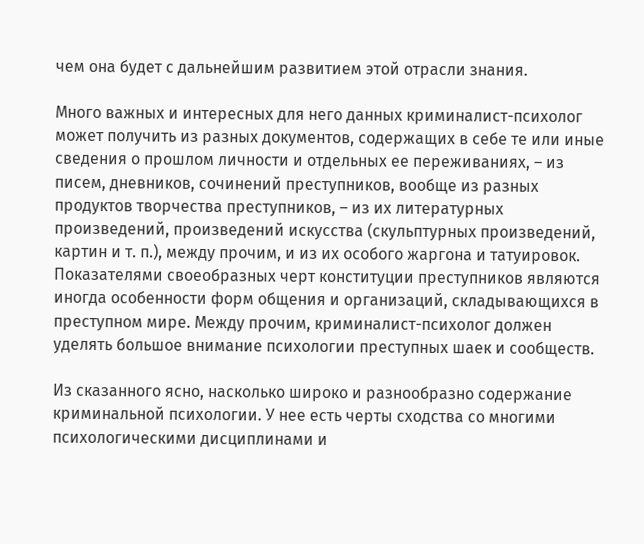чем она будет с дальнейшим развитием этой отрасли знания.

Много важных и интересных для него данных криминалист-психолог может получить из разных документов, содержащих в себе те или иные сведения о прошлом личности и отдельных ее переживаниях, – из писем, дневников, сочинений преступников, вообще из разных продуктов творчества преступников, – из их литературных произведений, произведений искусства (скульптурных произведений, картин и т. п.), между прочим, и из их особого жаргона и татуировок. Показателями своеобразных черт конституции преступников являются иногда особенности форм общения и организаций, складывающихся в преступном мире. Между прочим, криминалист-психолог должен уделять большое внимание психологии преступных шаек и сообществ.

Из сказанного ясно, насколько широко и разнообразно содержание криминальной психологии. У нее есть черты сходства со многими психологическими дисциплинами и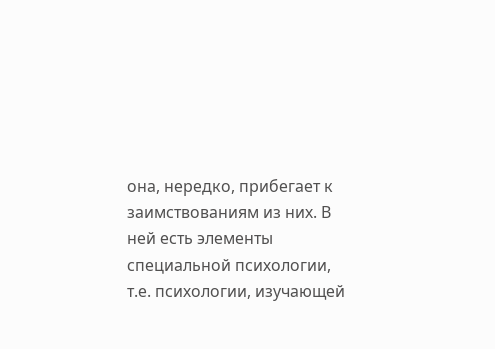она, нередко, прибегает к заимствованиям из них. В ней есть элементы специальной психологии, т.е. психологии, изучающей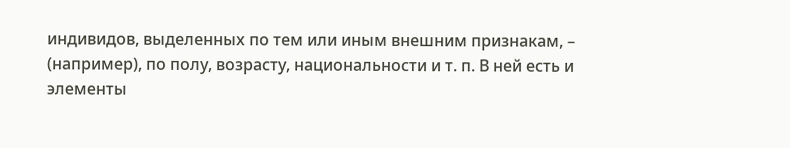индивидов, выделенных по тем или иным внешним признакам, – (например), по полу, возрасту, национальности и т. п. В ней есть и элементы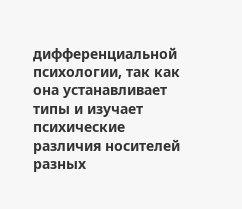дифференциальной психологии, так как она устанавливает типы и изучает психические различия носителей разных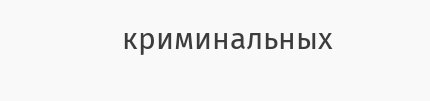криминальных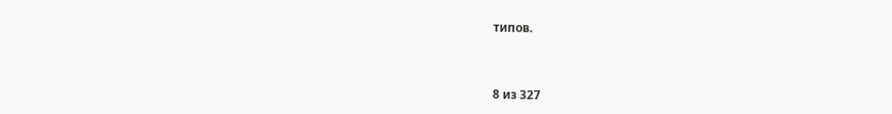типов.



8 из 327